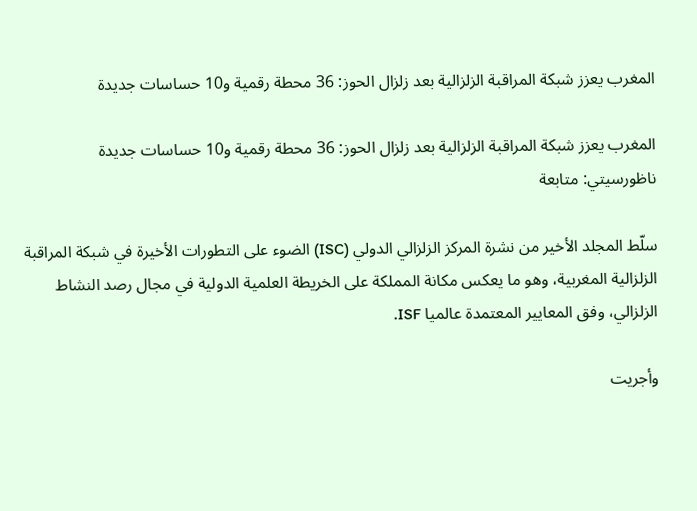المغرب يعزز شبكة المراقبة الزلزالية بعد زلزال الحوز: 36 محطة رقمية و10 حساسات جديدة

المغرب يعزز شبكة المراقبة الزلزالية بعد زلزال الحوز: 36 محطة رقمية و10 حساسات جديدة
ناظورسيتي: متابعة

سلّط المجلد الأخير من نشرة المركز الزلزالي الدولي (ISC) الضوء على التطورات الأخيرة في شبكة المراقبة الزلزالية المغربية، وهو ما يعكس مكانة المملكة على الخريطة العلمية الدولية في مجال رصد النشاط الزلزالي، وفق المعايير المعتمدة عالميا ISF.

وأجريت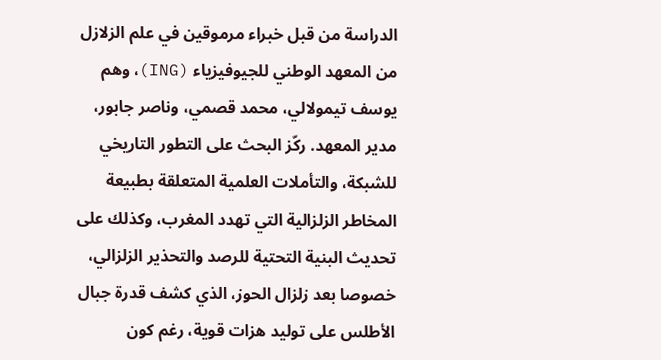الدراسة من قبل خبراء مرموقين في علم الزلازل من المعهد الوطني للجيوفيزياء (ING)، وهم يوسف تيمولالي، محمد قصمي، وناصر جابور، مدير المعهد. ركّز البحث على التطور التاريخي للشبكة، والتأملات العلمية المتعلقة بطبيعة المخاطر الزلزالية التي تهدد المغرب، وكذلك على تحديث البنية التحتية للرصد والتحذير الزلزالي، خصوصا بعد زلزال الحوز، الذي كشف قدرة جبال الأطلس على توليد هزات قوية، رغم كون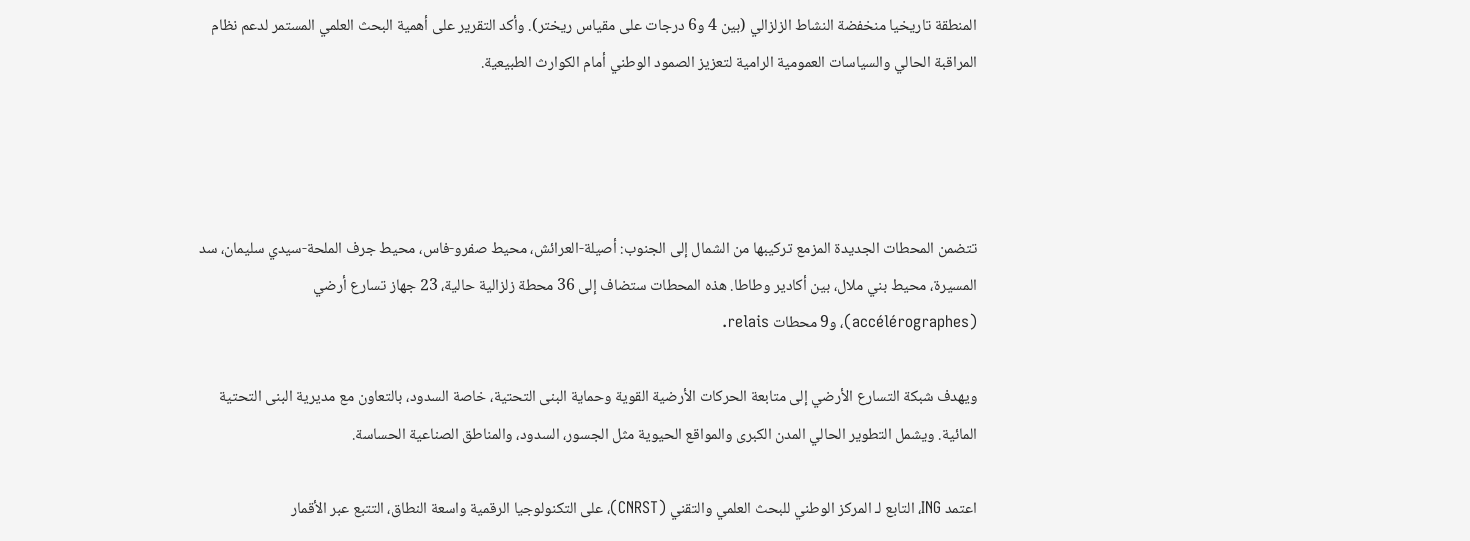المنطقة تاريخيا منخفضة النشاط الزلزالي (بين 4 و6 درجات على مقياس ريختر). وأكد التقرير على أهمية البحث العلمي المستمر لدعم نظام المراقبة الحالي والسياسات العمومية الرامية لتعزيز الصمود الوطني أمام الكوارث الطبيعية.




تتضمن المحطات الجديدة المزمع تركيبها من الشمال إلى الجنوب: أصيلة-العرائش، محيط صفرو-فاس، محيط جرف الملحة-سيدي سليمان، سد المسيرة، محيط بني ملال، بين أكادير وطاطا. هذه المحطات ستضاف إلى 36 محطة زلزالية حالية، 23 جهاز تسارع أرضي (accélérographes)، و9 محطات relais.

ويهدف شبكة التسارع الأرضي إلى متابعة الحركات الأرضية القوية وحماية البنى التحتية، خاصة السدود، بالتعاون مع مديرية البنى التحتية المائية. ويشمل التطوير الحالي المدن الكبرى والمواقع الحيوية مثل الجسور، السدود، والمناطق الصناعية الحساسة.

اعتمد ING، التابع لـ المركز الوطني للبحث العلمي والتقني (CNRST)، على التكنولوجيا الرقمية واسعة النطاق، التتبع عبر الأقمار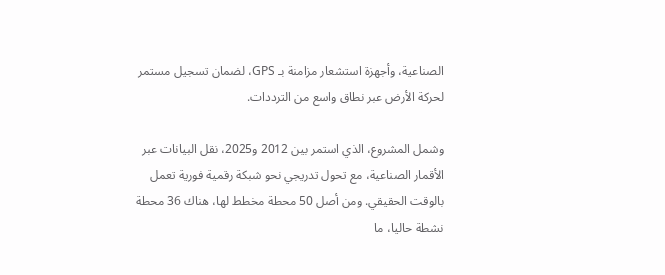الصناعية، وأجهزة استشعار مزامنة بـ GPS، لضمان تسجيل مستمر لحركة الأرض عبر نطاق واسع من الترددات.

وشمل المشروع، الذي استمر بين 2012 و2025، نقل البيانات عبر الأقمار الصناعية، مع تحول تدريجي نحو شبكة رقمية فورية تعمل بالوقت الحقيقي. ومن أصل 50 محطة مخطط لها، هناك 36 محطة نشطة حاليا، ما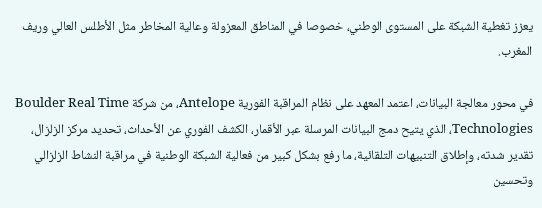يعزز تغطية الشبكة على المستوى الوطني، خصوصا في المناطق المعزولة وعالية المخاطر مثل الأطلس العالي وريف المغرب.

في محور معالجة البيانات، اعتمد المعهد على نظام المراقبة الفورية Antelope، من شركة Boulder Real Time Technologies، الذي يتيح دمج البيانات المرسلة عبر الأقمار، الكشف الفوري عن الأحداث، تحديد مركز الزلزال، تقدير شدته، وإطلاق التنبيهات التلقائية، ما رفع بشكل كبير من فعالية الشبكة الوطنية في مراقبة النشاط الزلزالي وتحسين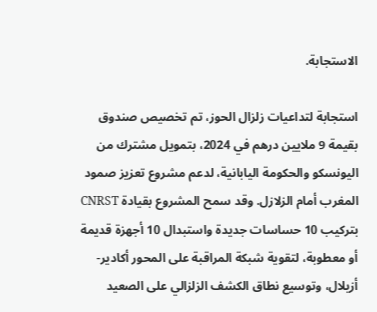الاستجابة.

استجابة لتداعيات زلزال الحوز، تم تخصيص صندوق بقيمة 9 ملايين درهم في 2024، بتمويل مشترك من اليونسكو والحكومة اليابانية، لدعم مشروع تعزيز صمود المغرب أمام الزلازل. وقد سمح المشروع بقيادة CNRST بتركيب 10 حساسات جديدة واستبدال 10 أجهزة قديمة أو معطوبة، لتقوية شبكة المراقبة على المحور أكادير-أزيلال، وتوسيع نطاق الكشف الزلزالي على الصعيد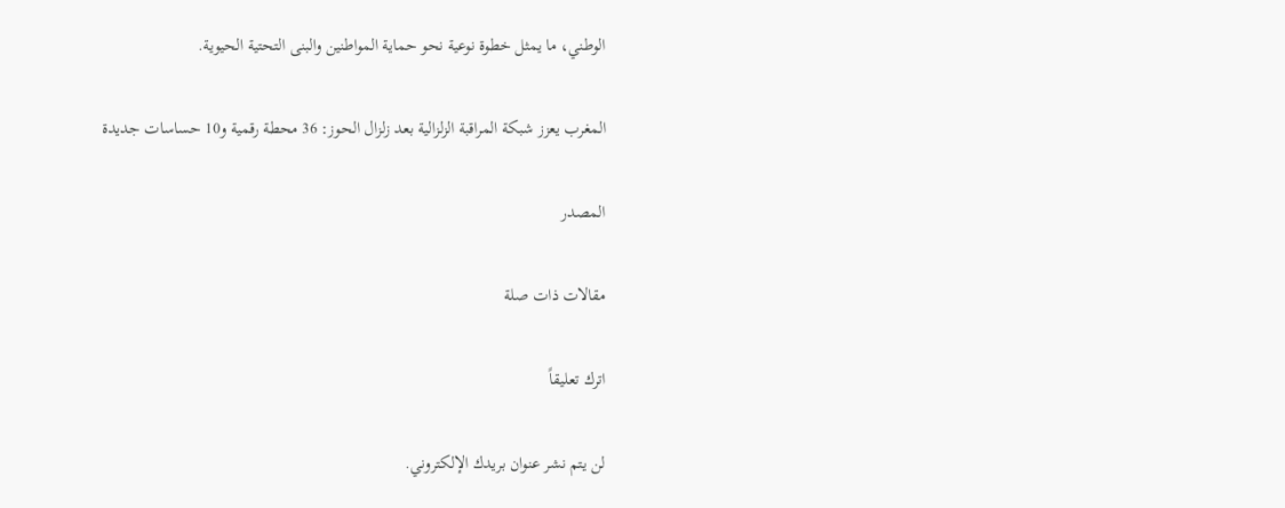الوطني، ما يمثل خطوة نوعية نحو حماية المواطنين والبنى التحتية الحيوية.

المغرب يعزز شبكة المراقبة الزلزالية بعد زلزال الحوز: 36 محطة رقمية و10 حساسات جديدة

المصدر

مقالات ذات صلة

اترك تعليقاً

لن يتم نشر عنوان بريدك الإلكتروني.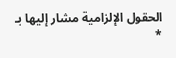الحقول الإلزامية مشار إليها بـ *